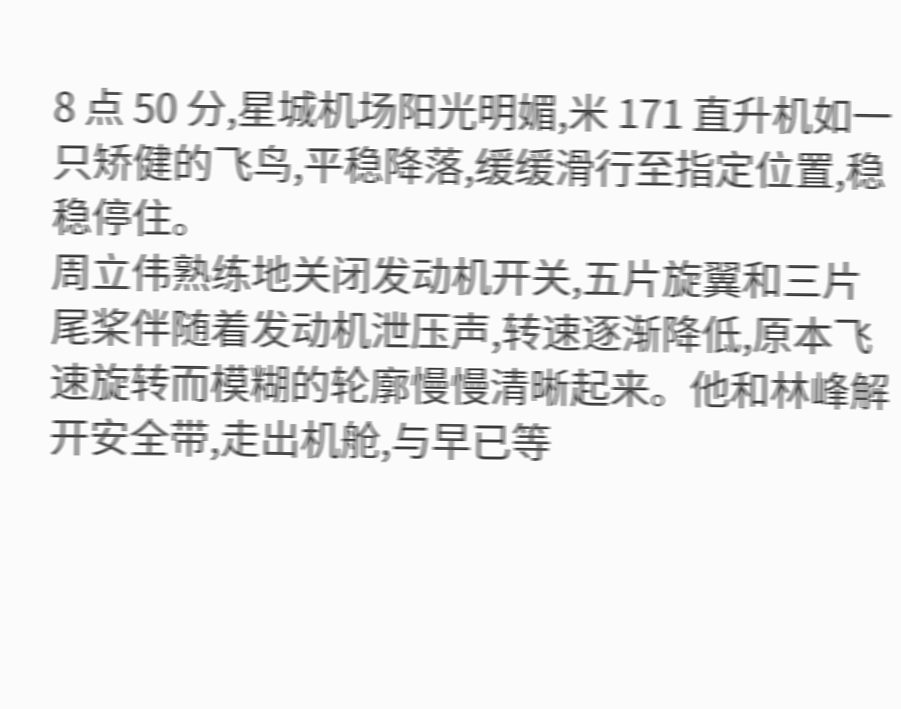8 点 50 分,星城机场阳光明媚,米 171 直升机如一只矫健的飞鸟,平稳降落,缓缓滑行至指定位置,稳稳停住。
周立伟熟练地关闭发动机开关,五片旋翼和三片尾桨伴随着发动机泄压声,转速逐渐降低,原本飞速旋转而模糊的轮廓慢慢清晰起来。他和林峰解开安全带,走出机舱,与早已等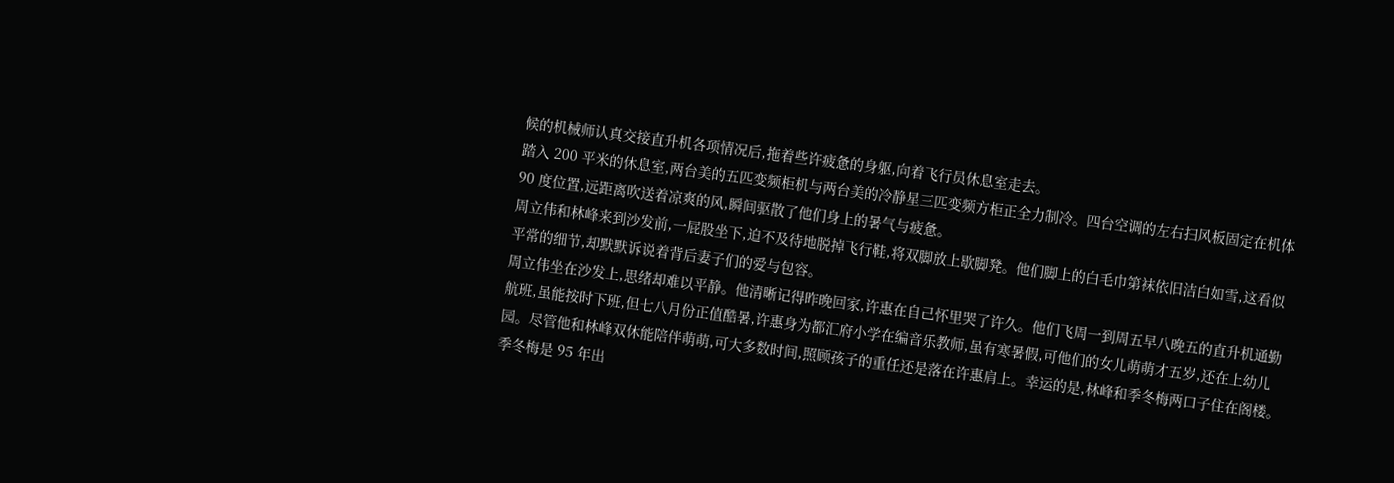候的机械师认真交接直升机各项情况后,拖着些许疲惫的身躯,向着飞行员休息室走去。
踏入 200 平米的休息室,两台美的五匹变频柜机与两台美的冷静星三匹变频方柜正全力制冷。四台空调的左右扫风板固定在机体 90 度位置,远距离吹送着凉爽的风,瞬间驱散了他们身上的暑气与疲惫。
周立伟和林峰来到沙发前,一屁股坐下,迫不及待地脱掉飞行鞋,将双脚放上歇脚凳。他们脚上的白毛巾第袜依旧洁白如雪,这看似平常的细节,却默默诉说着背后妻子们的爱与包容。
周立伟坐在沙发上,思绪却难以平静。他清晰记得昨晚回家,许惠在自己怀里哭了许久。他们飞周一到周五早八晚五的直升机通勤航班,虽能按时下班,但七八月份正值酷暑,许惠身为都汇府小学在编音乐教师,虽有寒暑假,可他们的女儿萌萌才五岁,还在上幼儿园。尽管他和林峰双休能陪伴萌萌,可大多数时间,照顾孩子的重任还是落在许惠肩上。幸运的是,林峰和季冬梅两口子住在阁楼。季冬梅是 95 年出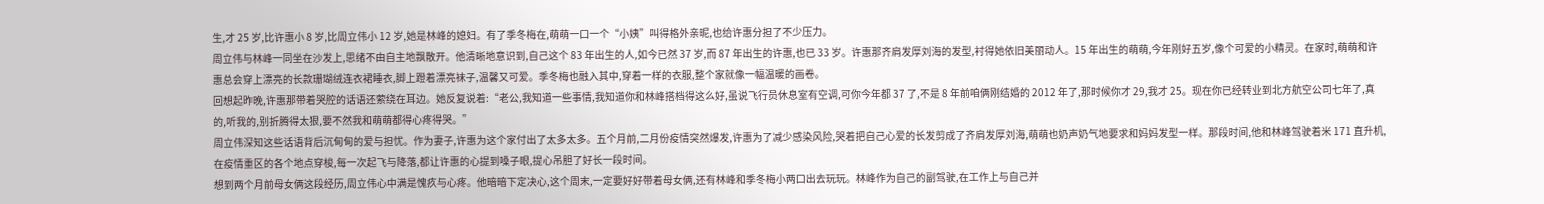生,才 25 岁,比许惠小 8 岁,比周立伟小 12 岁,她是林峰的媳妇。有了季冬梅在,萌萌一口一个“小姨”叫得格外亲昵,也给许惠分担了不少压力。
周立伟与林峰一同坐在沙发上,思绪不由自主地飘散开。他清晰地意识到,自己这个 83 年出生的人,如今已然 37 岁,而 87 年出生的许惠,也已 33 岁。许惠那齐肩发厚刘海的发型,衬得她依旧美丽动人。15 年出生的萌萌,今年刚好五岁,像个可爱的小精灵。在家时,萌萌和许惠总会穿上漂亮的长款珊瑚绒连衣裙睡衣,脚上蹬着漂亮袜子,温馨又可爱。季冬梅也融入其中,穿着一样的衣服,整个家就像一幅温暖的画卷。
回想起昨晚,许惠那带着哭腔的话语还萦绕在耳边。她反复说着:“老公,我知道一些事情,我知道你和林峰搭档得这么好,虽说飞行员休息室有空调,可你今年都 37 了,不是 8 年前咱俩刚结婚的 2012 年了,那时候你才 29,我才 25。现在你已经转业到北方航空公司七年了,真的,听我的,别折腾得太狠,要不然我和萌萌都得心疼得哭。”
周立伟深知这些话语背后沉甸甸的爱与担忧。作为妻子,许惠为这个家付出了太多太多。五个月前,二月份疫情突然爆发,许惠为了减少感染风险,哭着把自己心爱的长发剪成了齐肩发厚刘海,萌萌也奶声奶气地要求和妈妈发型一样。那段时间,他和林峰驾驶着米 171 直升机,在疫情重区的各个地点穿梭,每一次起飞与降落,都让许惠的心提到嗓子眼,提心吊胆了好长一段时间。
想到两个月前母女俩这段经历,周立伟心中满是愧疚与心疼。他暗暗下定决心,这个周末,一定要好好带着母女俩,还有林峰和季冬梅小两口出去玩玩。林峰作为自己的副驾驶,在工作上与自己并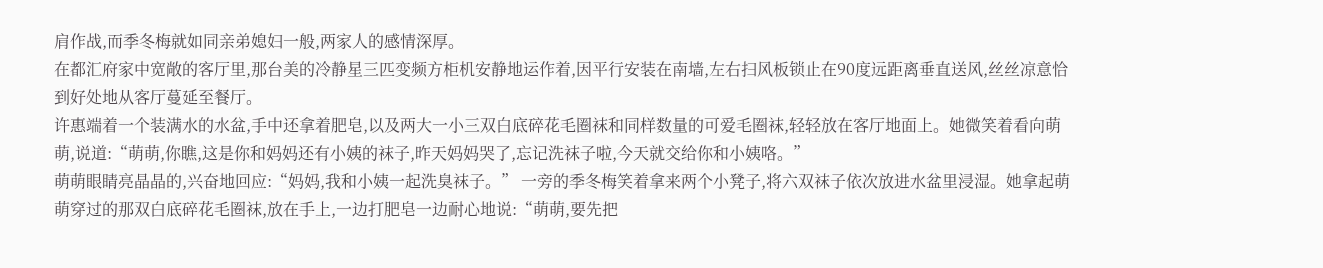肩作战,而季冬梅就如同亲弟媳妇一般,两家人的感情深厚。
在都汇府家中宽敞的客厅里,那台美的冷静星三匹变频方柜机安静地运作着,因平行安装在南墙,左右扫风板锁止在90度远距离垂直送风,丝丝凉意恰到好处地从客厅蔓延至餐厅。
许惠端着一个装满水的水盆,手中还拿着肥皂,以及两大一小三双白底碎花毛圈袜和同样数量的可爱毛圈袜,轻轻放在客厅地面上。她微笑着看向萌萌,说道:“萌萌,你瞧,这是你和妈妈还有小姨的袜子,昨天妈妈哭了,忘记洗袜子啦,今天就交给你和小姨咯。”
萌萌眼睛亮晶晶的,兴奋地回应:“妈妈,我和小姨一起洗臭袜子。” 一旁的季冬梅笑着拿来两个小凳子,将六双袜子依次放进水盆里浸湿。她拿起萌萌穿过的那双白底碎花毛圈袜,放在手上,一边打肥皂一边耐心地说:“萌萌,要先把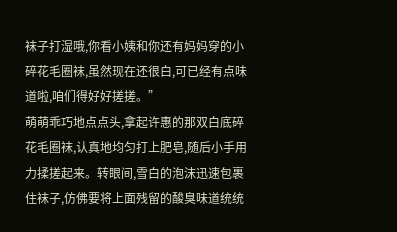袜子打湿哦,你看小姨和你还有妈妈穿的小碎花毛圈袜,虽然现在还很白,可已经有点味道啦,咱们得好好搓搓。”
萌萌乖巧地点点头,拿起许惠的那双白底碎花毛圈袜,认真地均匀打上肥皂,随后小手用力揉搓起来。转眼间,雪白的泡沫迅速包裹住袜子,仿佛要将上面残留的酸臭味道统统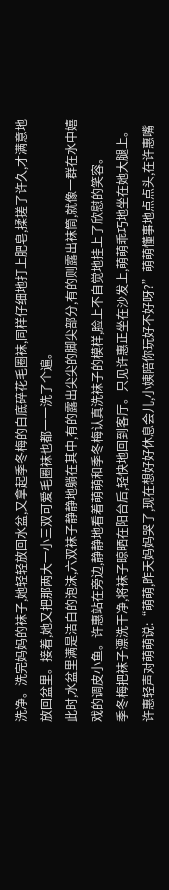洗净。洗完妈妈的袜子,她轻轻放回水盆,又拿起季冬梅的白底碎花毛圈袜,同样仔细地打上肥皂,揉搓了许久,才满意地放回盆里。接着,她又把那两大一小三双可爱毛圈袜也都一一洗了个遍。
此时,水盆里满是洁白的泡沫,六双袜子静静地躺在其中,有的露出尖尖的脚尖部分,有的则露出袜筒,就像一群在水中嬉戏的调皮小鱼。许惠站在旁边,静静地看着萌萌和季冬梅认真洗袜子的模样,脸上不自觉地挂上了欣慰的笑容。
季冬梅把袜子漂洗干净,将袜子晾晒在阳台后,轻快地回到客厅。只见许惠正坐在沙发上,萌萌乖巧地坐在她大腿上。许惠轻声对萌萌说:“萌萌,昨天妈妈哭了,现在想好好休息会儿,小姨陪你玩好不好呀?”萌萌懂事地点点头,在许惠嘴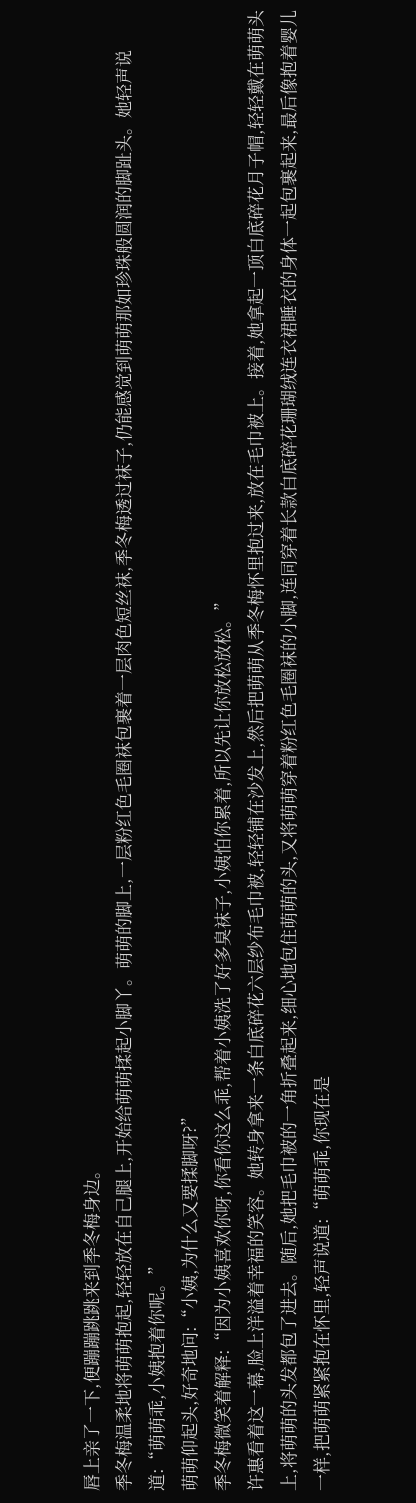唇上亲了一下,便蹦蹦跳跳来到季冬梅身边。
季冬梅温柔地将萌萌抱起,轻轻放在自己腿上,开始给萌萌揉起小脚丫。萌萌的脚上,一层粉红色毛圈袜包裹着一层肉色短丝袜,季冬梅透过袜子,仍能感觉到萌萌那如珍珠般圆润的脚趾头。她轻声说道:“萌萌乖,小姨抱着你呢。”
萌萌仰起头,好奇地问:“小姨,为什么又要揉脚呀?”
季冬梅微笑着解释:“因为小姨喜欢你呀,你看你这么乖,帮着小姨洗了好多臭袜子,小姨怕你累着,所以先让你放松放松。”
许惠看着这一幕,脸上洋溢着幸福的笑容。她转身拿来一条白底碎花六层纱布毛巾被,轻轻铺在沙发上,然后把萌萌从季冬梅怀里抱过来,放在毛巾被上。接着,她拿起一顶白底碎花月子帽,轻轻戴在萌萌头上,将萌萌的头发都包了进去。随后,她把毛巾被的一角折叠起来,细心地包住萌萌的头,又将萌萌穿着粉红色毛圈袜的小脚,连同穿着长款白底碎花珊瑚绒连衣裙睡衣的身体一起包裹起来,最后像抱着婴儿一样,把萌萌紧紧抱在怀里,轻声说道:“萌萌乖,你现在是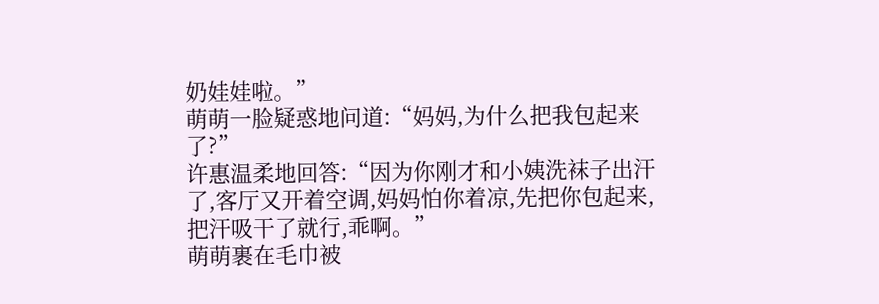奶娃娃啦。”
萌萌一脸疑惑地问道:“妈妈,为什么把我包起来了?”
许惠温柔地回答:“因为你刚才和小姨洗袜子出汗了,客厅又开着空调,妈妈怕你着凉,先把你包起来,把汗吸干了就行,乖啊。”
萌萌裹在毛巾被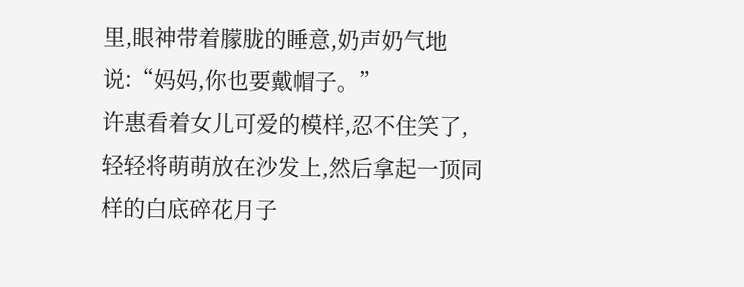里,眼神带着朦胧的睡意,奶声奶气地说:“妈妈,你也要戴帽子。”
许惠看着女儿可爱的模样,忍不住笑了,轻轻将萌萌放在沙发上,然后拿起一顶同样的白底碎花月子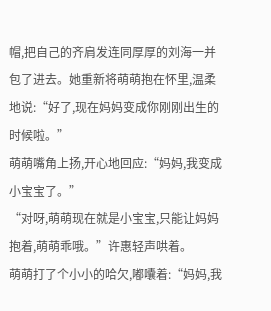帽,把自己的齐肩发连同厚厚的刘海一并包了进去。她重新将萌萌抱在怀里,温柔地说:“好了,现在妈妈变成你刚刚出生的时候啦。”
萌萌嘴角上扬,开心地回应:“妈妈,我变成小宝宝了。”
“对呀,萌萌现在就是小宝宝,只能让妈妈抱着,萌萌乖哦。”许惠轻声哄着。
萌萌打了个小小的哈欠,嘟囔着:“妈妈,我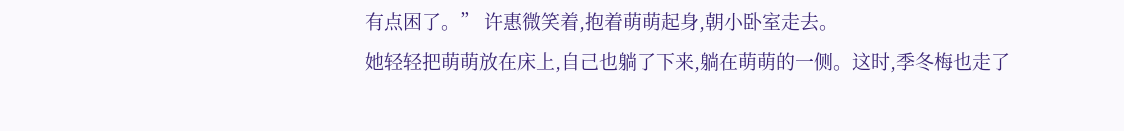有点困了。” 许惠微笑着,抱着萌萌起身,朝小卧室走去。
她轻轻把萌萌放在床上,自己也躺了下来,躺在萌萌的一侧。这时,季冬梅也走了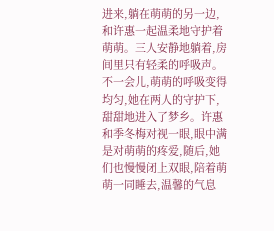进来,躺在萌萌的另一边,和许惠一起温柔地守护着萌萌。三人安静地躺着,房间里只有轻柔的呼吸声。不一会儿,萌萌的呼吸变得均匀,她在两人的守护下,甜甜地进入了梦乡。许惠和季冬梅对视一眼,眼中满是对萌萌的疼爱,随后,她们也慢慢闭上双眼,陪着萌萌一同睡去,温馨的气息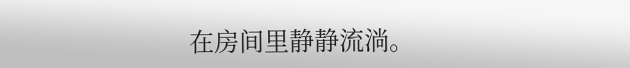在房间里静静流淌。